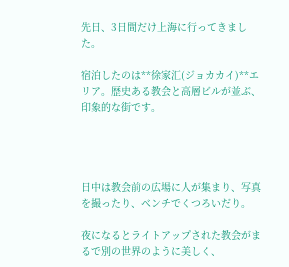先日、3日間だけ上海に行ってきました。

宿泊したのは**徐家汇(ジョカカイ)**エリア。歴史ある教会と高層ビルが並ぶ、印象的な街です。




日中は教会前の広場に人が集まり、写真を撮ったり、ベンチでくつろいだり。

夜になるとライトアップされた教会がまるで別の世界のように美しく、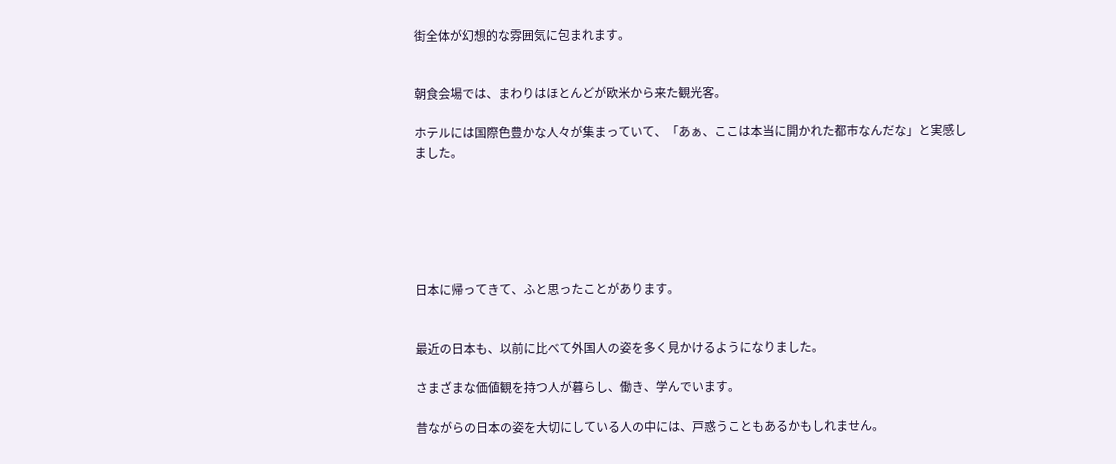街全体が幻想的な雰囲気に包まれます。


朝食会場では、まわりはほとんどが欧米から来た観光客。

ホテルには国際色豊かな人々が集まっていて、「あぁ、ここは本当に開かれた都市なんだな」と実感しました。






日本に帰ってきて、ふと思ったことがあります。


最近の日本も、以前に比べて外国人の姿を多く見かけるようになりました。

さまざまな価値観を持つ人が暮らし、働き、学んでいます。

昔ながらの日本の姿を大切にしている人の中には、戸惑うこともあるかもしれません。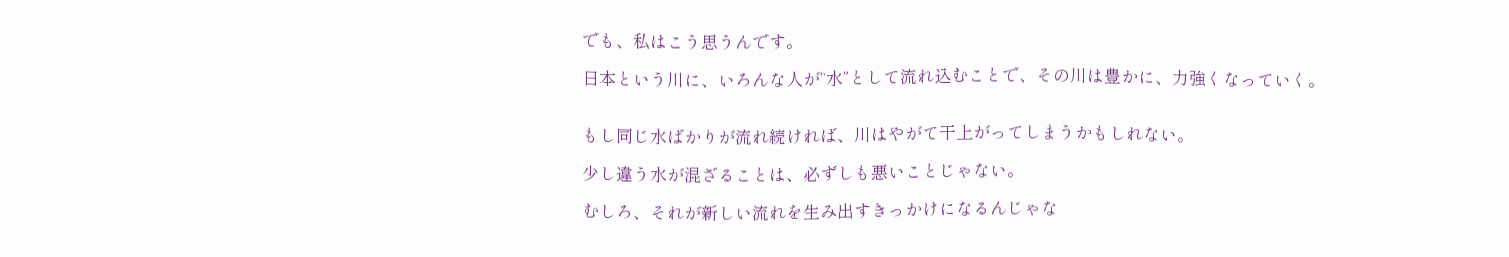でも、私はこう思うんです。

日本という川に、いろんな人が“水”として流れ込むことで、その川は豊かに、力強くなっていく。


もし同じ水ばかりが流れ続ければ、川はやがて干上がってしまうかもしれない。

少し違う水が混ざることは、必ずしも悪いことじゃない。

むしろ、それが新しい流れを生み出すきっかけになるんじゃな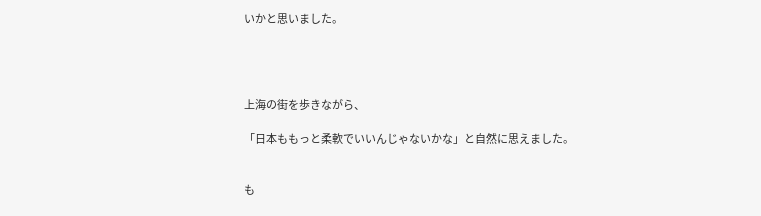いかと思いました。




上海の街を歩きながら、

「日本ももっと柔軟でいいんじゃないかな」と自然に思えました。


も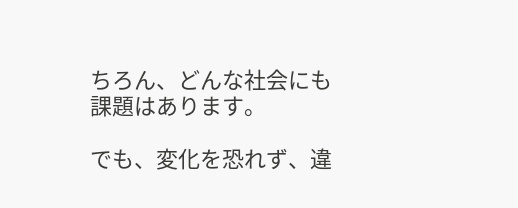ちろん、どんな社会にも課題はあります。

でも、変化を恐れず、違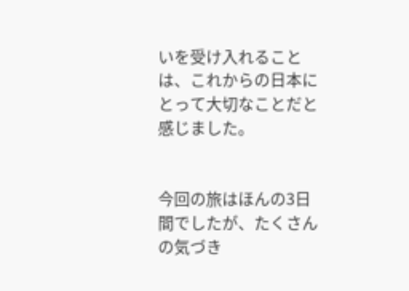いを受け入れることは、これからの日本にとって大切なことだと感じました。


今回の旅はほんの3日間でしたが、たくさんの気づき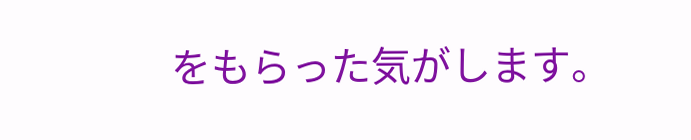をもらった気がします。